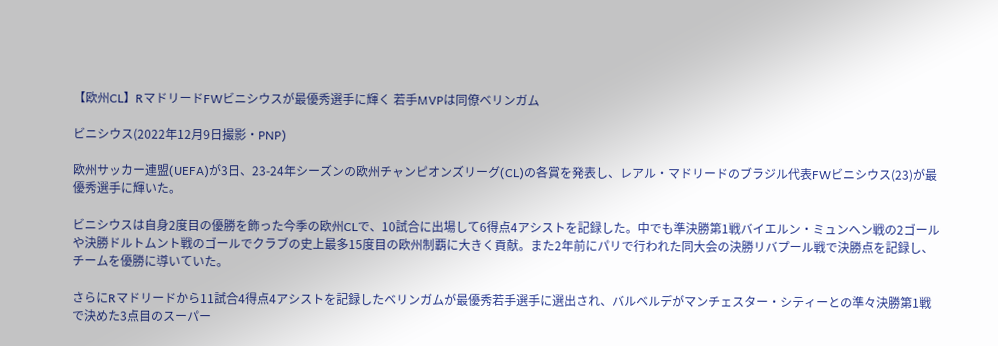【欧州CL】RマドリードFWビニシウスが最優秀選手に輝く 若手MVPは同僚ベリンガム

ビニシウス(2022年12月9日撮影・PNP)

欧州サッカー連盟(UEFA)が3日、23-24年シーズンの欧州チャンピオンズリーグ(CL)の各賞を発表し、レアル・マドリードのブラジル代表FWビニシウス(23)が最優秀選手に輝いた。

ビニシウスは自身2度目の優勝を飾った今季の欧州CLで、10試合に出場して6得点4アシストを記録した。中でも準決勝第1戦バイエルン・ミュンヘン戦の2ゴールや決勝ドルトムント戦のゴールでクラブの史上最多15度目の欧州制覇に大きく貢献。また2年前にパリで行われた同大会の決勝リバプール戦で決勝点を記録し、チームを優勝に導いていた。

さらにRマドリードから11試合4得点4アシストを記録したベリンガムが最優秀若手選手に選出され、バルベルデがマンチェスター・シティーとの準々決勝第1戦で決めた3点目のスーパー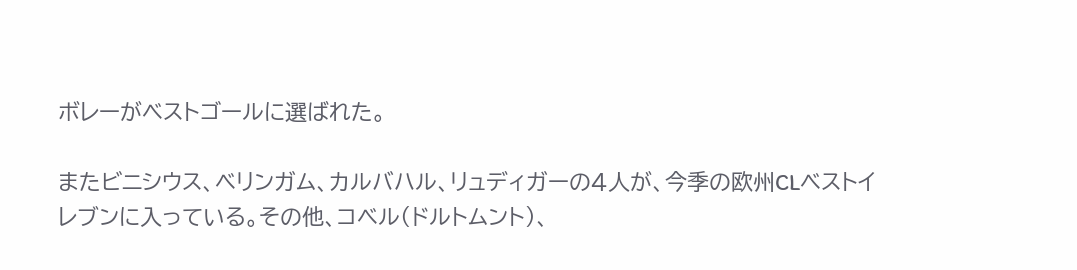ボレーがベストゴールに選ばれた。

またビニシウス、ベリンガム、カルバハル、リュディガーの4人が、今季の欧州CLベストイレブンに入っている。その他、コベル(ドルトムント)、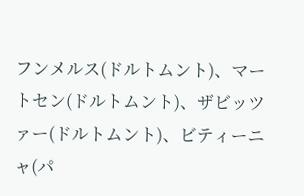フンメルス(ドルトムント)、マートセン(ドルトムント)、ザビッツァー(ドルトムント)、ビティーニャ(パ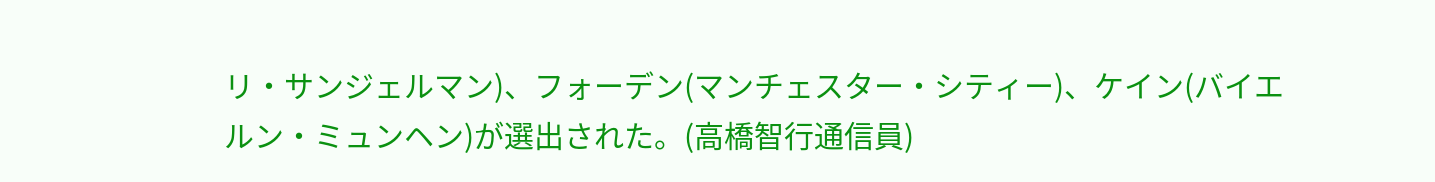リ・サンジェルマン)、フォーデン(マンチェスター・シティー)、ケイン(バイエルン・ミュンヘン)が選出された。(高橋智行通信員)